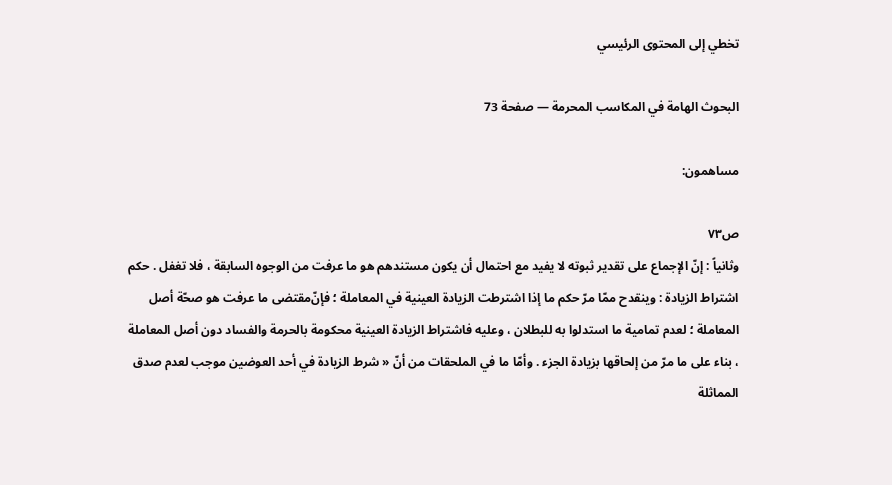تخطي إلى المحتوى الرئيسي

البحوث الهامة في المكاسب المحرمة — صفحة 73

مساهمون:

ص٧٣
وثانياً : إنّ الإجماع على تقدير ثبوته لا يفيد مع احتمال أن يكون مستندهم هو ما عرفت من الوجوه السابقة ، فلا تغفل . حكم اشتراط الزيادة : وينقدح ممّا مرّ حكم ما إذا اشترطت الزيادة العينية في المعاملة ؛ فإن‌ّمقتضى ما عرفت هو صحّة أصل المعاملة ؛ لعدم تمامية ما استدلوا به للبطلان ، وعليه فاشتراط الزيادة العينية محكومة بالحرمة والفساد دون أصل المعاملة ، بناء على ما مرّ من إلحاقها بزيادة الجزء . وأمّا ما في الملحقات من أنّ « شرط الزيادة في أحد العوضين موجب لعدم صدق المماثلة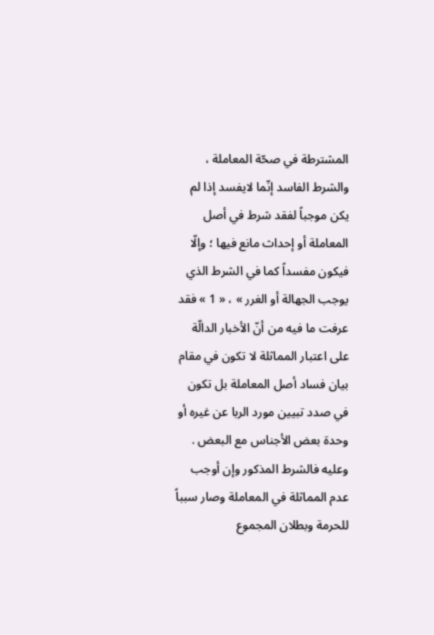المشترطة في صحّة المعاملة ، والشرط الفاسد إنّما لايفسد إذا لم يكن موجباً لفقد شرط في أصل المعاملة أو إحداث مانع فيها ؛ وإلّا فيكون مفسداً كما في الشرط الذي يوجب الجهالة أو الغرر » ، « 1 » فقد عرفت ما فيه من أنّ الأخبار الدالّة على اعتبار المماثلة لا تكون في مقام بيان فساد أصل المعاملة بل تكون في صدد تبيين مورد الربا عن غيره أو وحدة بعض الأجناس مع البعض . وعليه فالشرط المذكور وإن أوجب عدم المماثلة في المعاملة وصار سبباً للحرمة وبطلان المجموع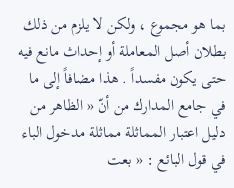بما هو مجموع ، ولكن لا يلزم من ذلك بطلان أصل المعاملة أو إحداث مانع فيه حتى يكون مفسداً . هذا مضافاً إلى ما في جامع المدارك من أنّ « الظاهر من دليل اعتبار المماثلة مماثلة مدخول الباء في قول البائع : « بعت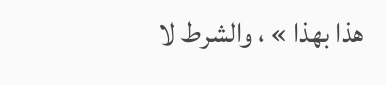هذا بهذا » ، والشرط لا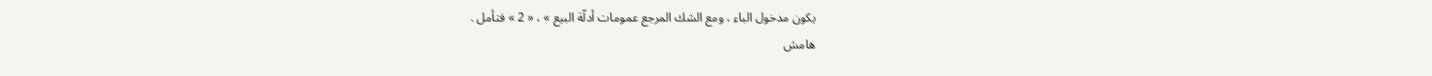يكون مدخول الباء ، ومع الشك المرجع عمومات أدلّة البيع » ، « 2 » فتأمل .
هامش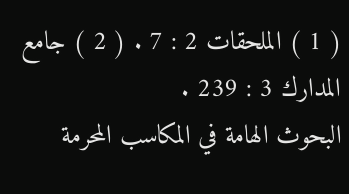( 1 ) الملحقات 2 : 7 . ( 2 ) جامع المدارك 3 : 239 .
البحوث الهامة في المكاسب المحرمة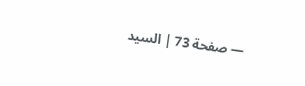— صفحة 73 | السيد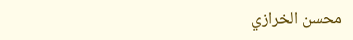محسن الخرازي